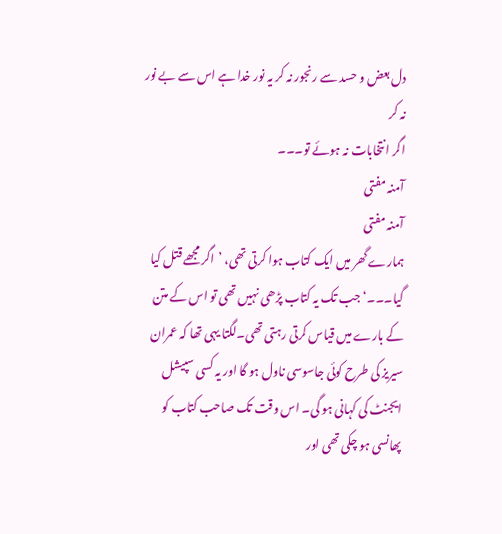دل بعض و حسد سے رنجور نہ کر یہ نور خدا ہے اس سے بے نور نہ کر
اگر انتخابات نہ ہوئے تو۔۔۔
آمنہ مفتی
آمنہ مفتی
ہمارے گھر میں ایک کتاب ہوا کرتی تھی، ’اگر مجھے قتل کیا گیا۔۔۔‘ جب تک یہ کتاب پڑھی نہیں تھی تو اس کے متن کے بارے میں قیاس کرتی رہتی تھی۔لگتا یہی تھا کہ عمران سیریز کی طرح کوئی جاسوسی ناول ہو گا اور یہ کسی سپیشل ایجنٹ کی کہانی ہو گی۔ اس وقت تک صاحب کتاب کو پھانسی ہو چکی تھی اور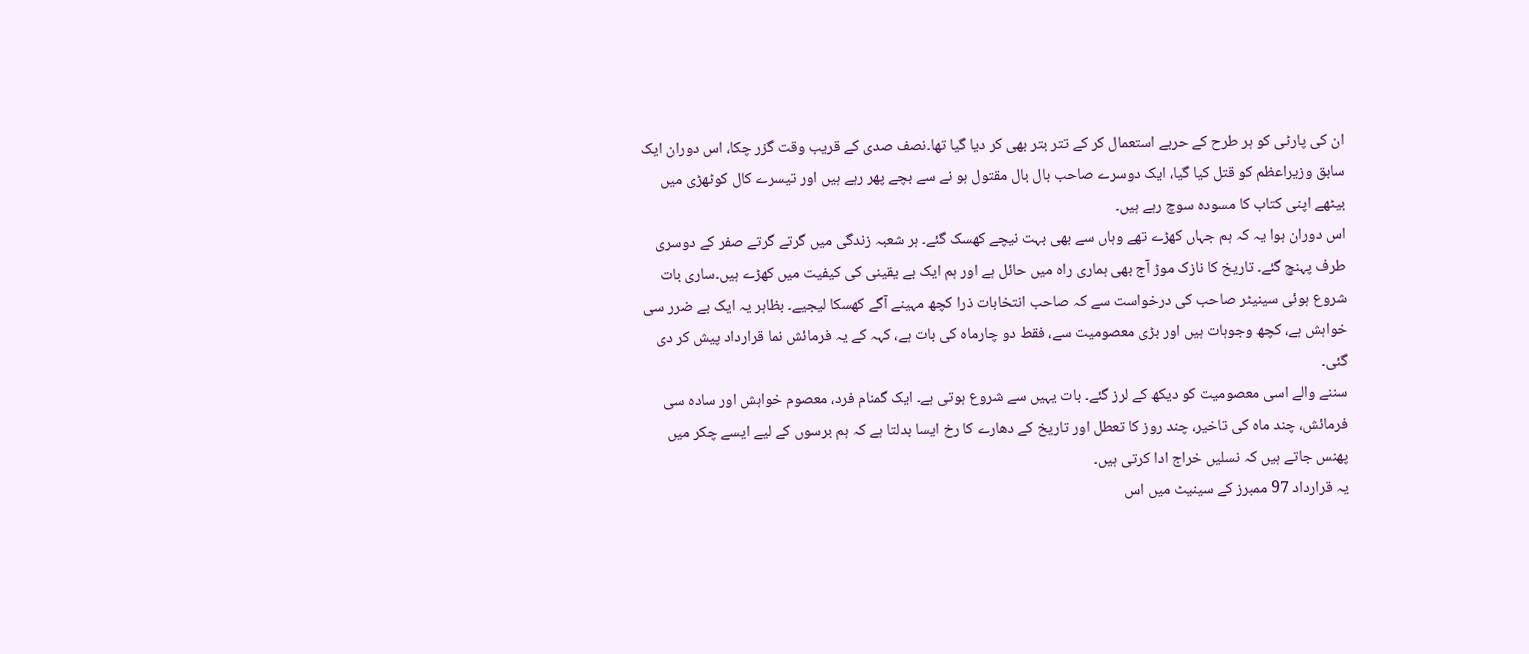ان کی پارٹی کو ہر طرح کے حربے استعمال کر کے تتر بتر بھی کر دیا گیا تھا۔نصف صدی کے قریب وقت گزر چکا، اس دوران ایک سابق وزیراعظم کو قتل کیا گیا، ایک دوسرے صاحب بال بال مقتول ہو نے سے بچے پھر رہے ہیں اور تیسرے کال کوٹھڑی میں بیٹھے اپنی کتاب کا مسودہ سوچ رہے ہیں۔
اس دوران ہوا یہ کہ ہم جہاں کھڑے تھے وہاں سے بھی بہت نیچے کھسک گئے۔ ہر شعبہ زندگی میں گرتے گرتے صفر کے دوسری طرف پہنچ گئے۔ تاریخ کا نازک موڑ آج بھی ہماری راہ میں حائل ہے اور ہم ایک بے یقینی کی کیفیت میں کھڑے ہیں۔ساری بات شروع ہوئی سینیٹر صاحب کی درخواست سے کہ صاحب انتخابات ذرا کچھ مہینے آگے کھسکا لیجیے۔ بظاہر یہ ایک بے ضرر سی خواہش ہے، کچھ وجوہات ہیں اور بڑی معصومیت سے، فقط دو چارماہ کی بات ہے، کہہ کے یہ فرمائش نما قرارداد پیش کر دی گئی۔
سننے والے اسی معصومیت کو دیکھ کے لرز گئے۔ بات یہیں سے شروع ہوتی ہے۔ ایک گمنام فرد، معصوم خواہش اور سادہ سی فرمائش، چند ماہ کی تاخیر، چند روز کا تعطل اور تاریخ کے دھارے کا رخ ایسا بدلتا ہے کہ ہم برسوں کے لیے ایسے چکر میں پھنس جاتے ہیں کہ نسلیں خراج ادا کرتی ہیں۔
یہ قرارداد 97 ممبرز کے سینیٹ میں اس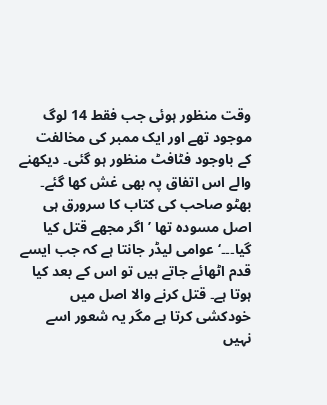وقت منظور ہوئی جب فقط 14 لوگ موجود تھے اور ایک ممبر کی مخالفت کے باوجود فٹافٹ منظور ہو گئی۔ دیکھنے والے اس اتفاق پہ بھی غش کھا گئے۔
بھٹو صاحب کی کتاب کا سرورق ہی اصل مسودہ تھا ’اگر مجھے قتل کیا گیا۔۔۔‘ عوامی لیڈر جانتا ہے کہ جب ایسے قدم اٹھائے جاتے ہیں تو اس کے بعد کیا ہوتا ہے۔ قتل کرنے والا اصل میں خودکشی کرتا ہے مگر یہ شعور اسے نہیں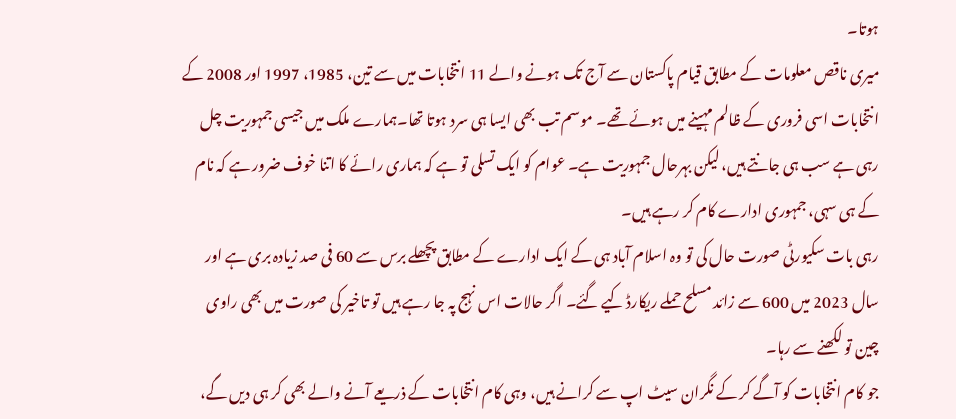ہوتا۔
میری ناقص معلومات کے مطابق قیام پاکستان سے آج تک ہونے والے 11 انتخابات میں سے تین، 1985، 1997 اور 2008 کے انتخابات اسی فروری کے ظالم مہینے میں ہوئے تھے۔ موسم تب بھی ایسا ہی سرد ہوتا تھا۔ہمارے ملک میں جیسی جمہوریت چل رہی ہے سب ہی جانتے ہیں، لیکن بہرحال جمہوریت ہے۔ عوام کو ایک تسلی تو ہے کہ ہماری رائے کا اتنا خوف ضرور ہے کہ نام کے ہی سہی، جمہوری ادارے کام کر رہے ہیں۔
رہی بات سکیورٹی صورت حال کی تو وہ اسلام آباد ہی کے ایک ادارے کے مطابق پچھلے برس سے 60 فی صد زیادہ بری ہے اور سال 2023 میں 600 سے زائد مسلح حملے ریکارڈ کیے گئے۔ اگر حالات اس نہج پہ جا رہے ہیں تو تاخیر کی صورت میں بھی راوی چین تو لکھنے سے رہا۔
جو کام انتخابات کو آگے کر کے نگران سیٹ اپ سے کرانے ہیں، وہی کام انتخابات کے ذریعے آنے والے بھی کر ہی دیں گے،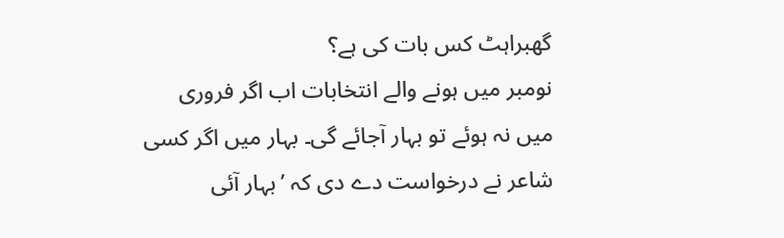گھبراہٹ کس بات کی ہے؟
نومبر میں ہونے والے انتخابات اب اگر فروری میں نہ ہوئے تو بہار آجائے گی۔ بہار میں اگر کسی شاعر نے درخواست دے دی کہ ’بہار آئی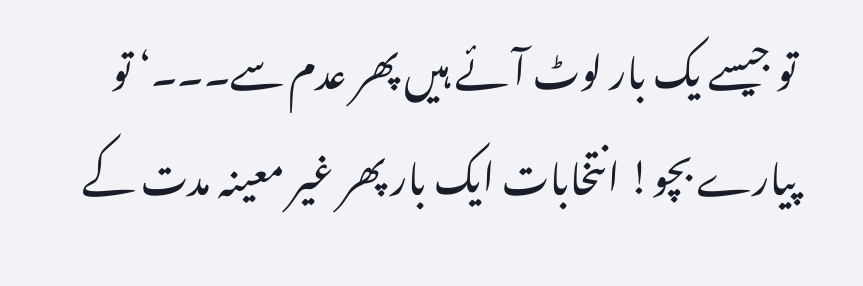تو جیسے یک بار لوٹ آئے ہیں پھر عدم سے۔۔۔‘ تو پیارے بچو! انتخابات ایک بار پھر غیر معینہ مدت کے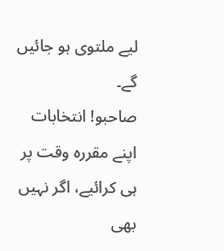لیے ملتوی ہو جائیں گے۔
صاحبو! انتخابات اپنے مقررہ وقت پر ہی کرائیے، اگر نہیں بھی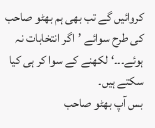کروائیں گے تب بھی ہم بھٹو صاحب کی طرح سوائے ’اگر انتخابات نہ ہوئے۔۔۔‘ لکھنے کے سوا کر ہی کیا سکتے ہیں۔
بس آپ بھٹو صاحب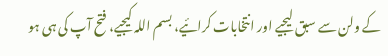کے ولن سے سبق لیجیے اور انتخابات کرائیے، بسم اللہ کیجیے، فتح آپ کی ہی ہو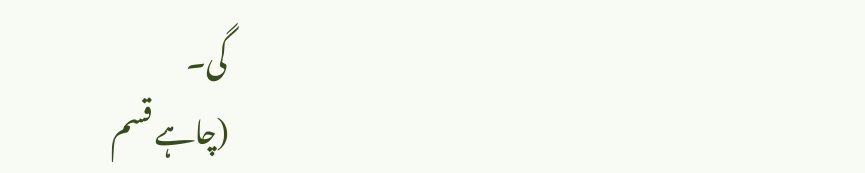گی۔
(چاہے قسم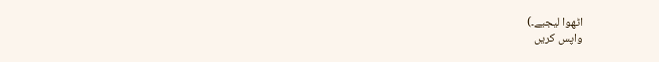اٹھوا لیجیے۔)
واپس کریں